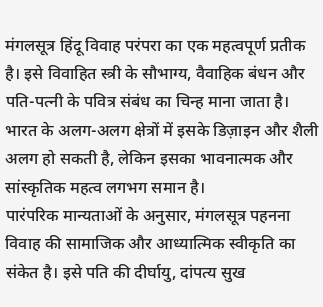मंगलसूत्र हिंदू विवाह परंपरा का एक महत्वपूर्ण प्रतीक है। इसे विवाहित स्त्री के सौभाग्य, वैवाहिक बंधन और पति-पत्नी के पवित्र संबंध का चिन्ह माना जाता है। भारत के अलग-अलग क्षेत्रों में इसके डिज़ाइन और शैली अलग हो सकती है, लेकिन इसका भावनात्मक और सांस्कृतिक महत्व लगभग समान है।
पारंपरिक मान्यताओं के अनुसार, मंगलसूत्र पहनना विवाह की सामाजिक और आध्यात्मिक स्वीकृति का संकेत है। इसे पति की दीर्घायु, दांपत्य सुख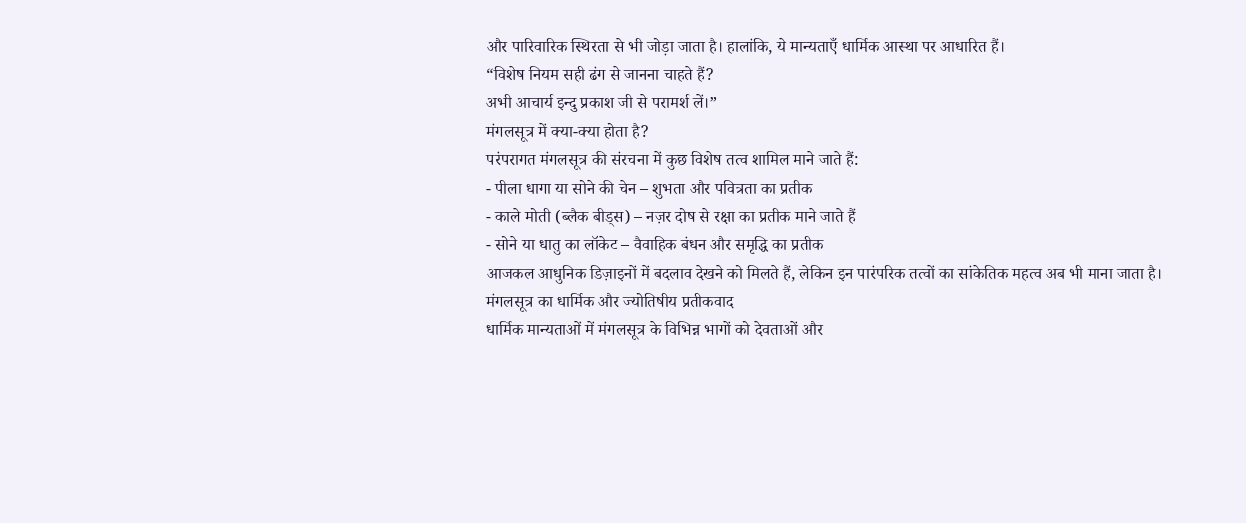और पारिवारिक स्थिरता से भी जोड़ा जाता है। हालांकि, ये मान्यताएँ धार्मिक आस्था पर आधारित हैं।
“विशेष नियम सही ढंग से जानना चाहते हैं?
अभी आचार्य इन्दु प्रकाश जी से परामर्श लें।”
मंगलसूत्र में क्या-क्या होता है?
परंपरागत मंगलसूत्र की संरचना में कुछ विशेष तत्व शामिल माने जाते हैं:
- पीला धागा या सोने की चेन – शुभता और पवित्रता का प्रतीक
- काले मोती (ब्लैक बीड्स) – नज़र दोष से रक्षा का प्रतीक माने जाते हैं
- सोने या धातु का लॉकेट – वैवाहिक बंधन और समृद्धि का प्रतीक
आजकल आधुनिक डिज़ाइनों में बदलाव देखने को मिलते हैं, लेकिन इन पारंपरिक तत्वों का सांकेतिक महत्व अब भी माना जाता है।
मंगलसूत्र का धार्मिक और ज्योतिषीय प्रतीकवाद
धार्मिक मान्यताओं में मंगलसूत्र के विभिन्न भागों को देवताओं और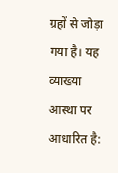ग्रहों से जोड़ा गया है। यह व्याख्या आस्था पर आधारित है: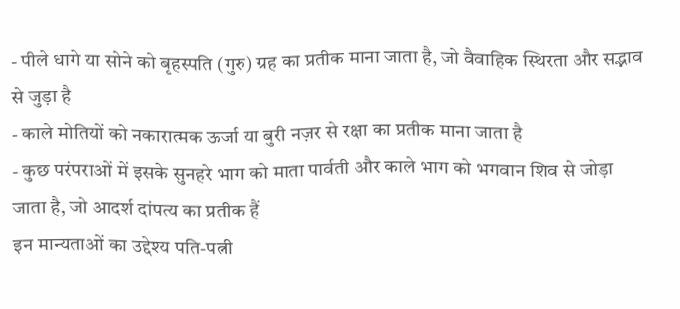- पीले धागे या सोने को बृहस्पति (गुरु) ग्रह का प्रतीक माना जाता है, जो वैवाहिक स्थिरता और सद्भाव से जुड़ा है
- काले मोतियों को नकारात्मक ऊर्जा या बुरी नज़र से रक्षा का प्रतीक माना जाता है
- कुछ परंपराओं में इसके सुनहरे भाग को माता पार्वती और काले भाग को भगवान शिव से जोड़ा जाता है, जो आदर्श दांपत्य का प्रतीक हैं
इन मान्यताओं का उद्देश्य पति-पत्नी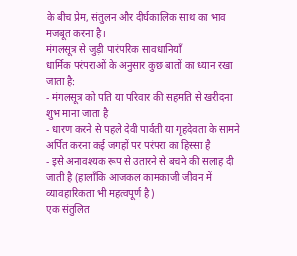के बीच प्रेम, संतुलन और दीर्घकालिक साथ का भाव मजबूत करना है।
मंगलसूत्र से जुड़ी पारंपरिक सावधानियाँ
धार्मिक परंपराओं के अनुसार कुछ बातों का ध्यान रखा जाता है:
- मंगलसूत्र को पति या परिवार की सहमति से खरीदना शुभ माना जाता है
- धारण करने से पहले देवी पार्वती या गृहदेवता के सामने अर्पित करना कई जगहों पर परंपरा का हिस्सा है
- इसे अनावश्यक रूप से उतारने से बचने की सलाह दी जाती है (हालाँकि आजकल कामकाजी जीवन में व्यावहारिकता भी महत्वपूर्ण है)
एक संतुलित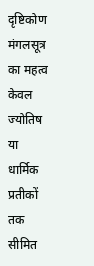दृष्टिकोण
मंगलसूत्र का महत्व केवल ज्योतिष या धार्मिक प्रतीकों तक सीमित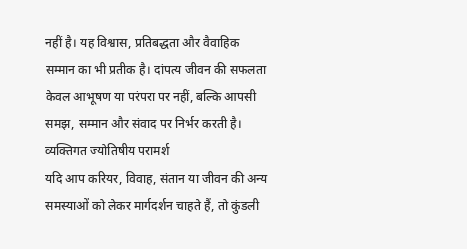नहीं है। यह विश्वास, प्रतिबद्धता और वैवाहिक सम्मान का भी प्रतीक है। दांपत्य जीवन की सफलता केवल आभूषण या परंपरा पर नहीं, बल्कि आपसी समझ, सम्मान और संवाद पर निर्भर करती है।
व्यक्तिगत ज्योतिषीय परामर्श
यदि आप करियर, विवाह, संतान या जीवन की अन्य समस्याओं को लेकर मार्गदर्शन चाहते हैं, तो कुंडली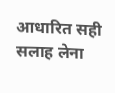आधारित सही सलाह लेना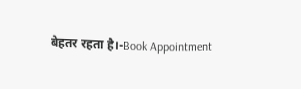बेहतर रहता है।-Book Appointment